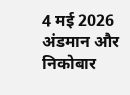4 मई 2026
अंडमान और निकोबार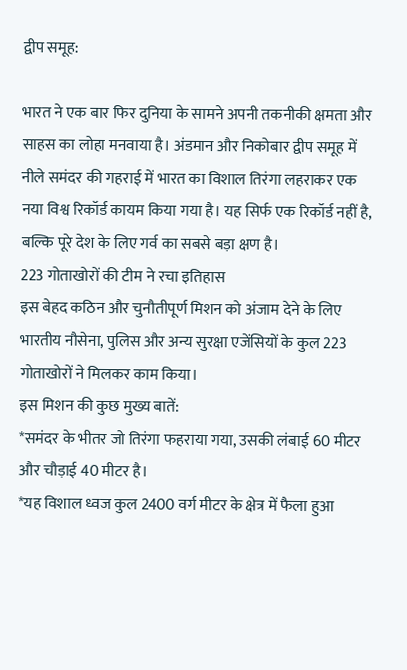द्वीप समूह:

भारत ने एक बार फिर दुनिया के सामने अपनी तकनीकी क्षमता और साहस का लोहा मनवाया है। अंडमान और निकोबार द्वीप समूह में नीले समंदर की गहराई में भारत का विशाल तिरंगा लहराकर एक नया विश्व रिकॉर्ड कायम किया गया है। यह सिर्फ एक रिकॉर्ड नहीं है, बल्कि पूरे देश के लिए गर्व का सबसे बड़ा क्षण है।
223 गोताखोरों की टीम ने रचा इतिहास
इस बेहद कठिन और चुनौतीपूर्ण मिशन को अंजाम देने के लिए भारतीय नौसेना, पुलिस और अन्य सुरक्षा एजेंसियों के कुल 223 गोताखोरों ने मिलकर काम किया।
इस मिशन की कुछ मुख्य बातें:
*समंदर के भीतर जो तिरंगा फहराया गया, उसकी लंबाई 60 मीटर और चौड़ाई 40 मीटर है।
*यह विशाल ध्वज कुल 2400 वर्ग मीटर के क्षेत्र में फैला हुआ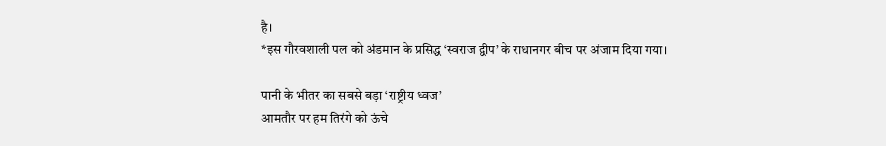है।
*इस गौरवशाली पल को अंडमान के प्रसिद्ध ‘स्वराज द्वीप’ के राधानगर बीच पर अंजाम दिया गया।

पानी के भीतर का सबसे बड़ा ‘राष्ट्रीय ध्वज’
आमतौर पर हम तिरंगे को ऊंचे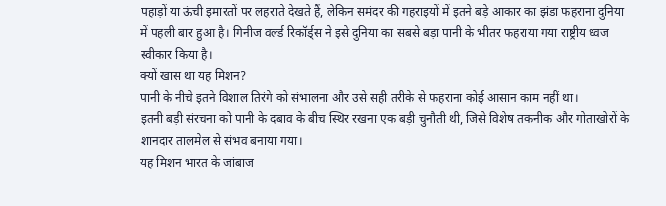पहाड़ों या ऊंची इमारतों पर लहराते देखते हैं, लेकिन समंदर की गहराइयों में इतने बड़े आकार का झंडा फहराना दुनिया में पहली बार हुआ है। गिनीज वर्ल्ड रिकॉर्ड्स ने इसे दुनिया का सबसे बड़ा पानी के भीतर फहराया गया राष्ट्रीय ध्वज स्वीकार किया है।
क्यों खास था यह मिशन?
पानी के नीचे इतने विशाल तिरंगे को संभालना और उसे सही तरीके से फहराना कोई आसान काम नहीं था।
इतनी बड़ी संरचना को पानी के दबाव के बीच स्थिर रखना एक बड़ी चुनौती थी, जिसे विशेष तकनीक और गोताखोरों के शानदार तालमेल से संभव बनाया गया।
यह मिशन भारत के जांबाज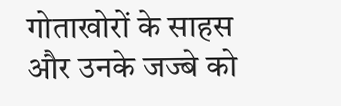गोताखोरों के साहस और उनके जज्बे को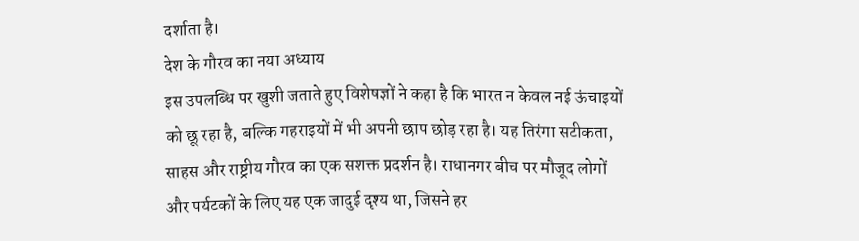दर्शाता है।
देश के गौरव का नया अध्याय
इस उपलब्धि पर खुशी जताते हुए विशेषज्ञों ने कहा है कि भारत न केवल नई ऊंचाइयों को छू रहा है, बल्कि गहराइयों में भी अपनी छाप छोड़ रहा है। यह तिरंगा सटीकता, साहस और राष्ट्रीय गौरव का एक सशक्त प्रदर्शन है। राधानगर बीच पर मौजूद लोगों और पर्यटकों के लिए यह एक जादुई दृश्य था, जिसने हर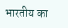भारतीय का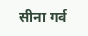सीना गर्व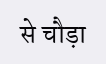से चौड़ा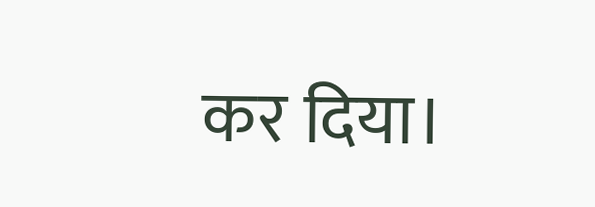कर दिया।